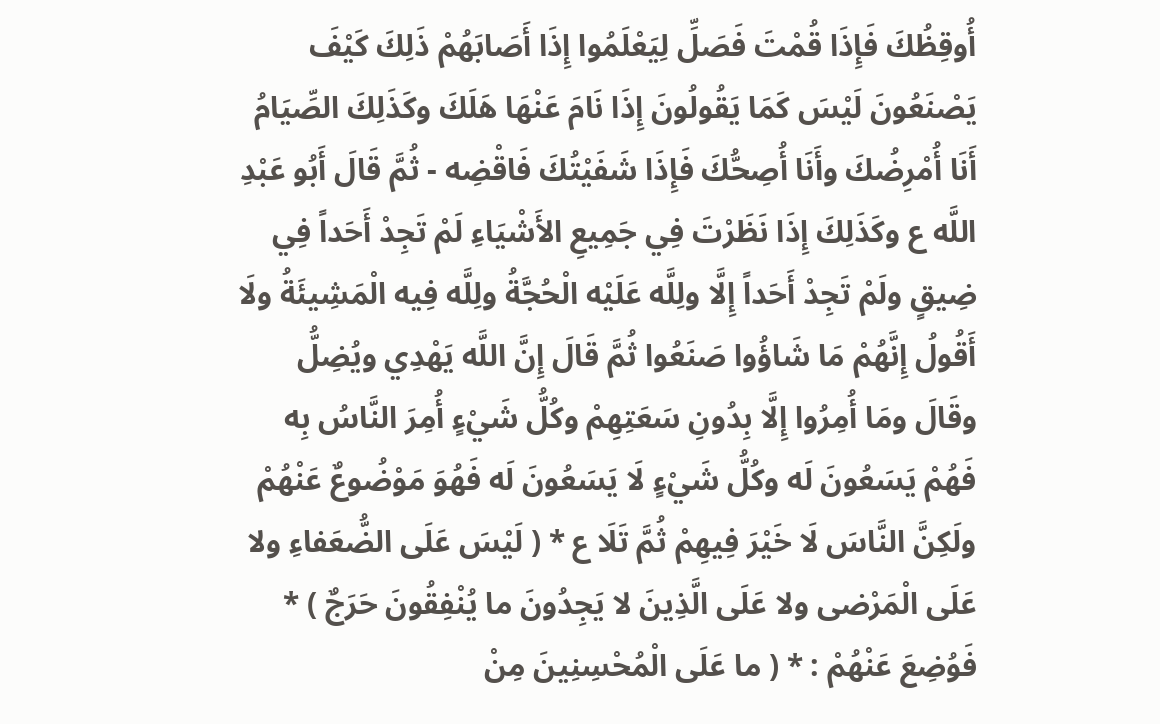أُوقِظُكَ فَإِذَا قُمْتَ فَصَلِّ لِيَعْلَمُوا إِذَا أَصَابَهُمْ ذَلِكَ كَيْفَ يَصْنَعُونَ لَيْسَ كَمَا يَقُولُونَ إِذَا نَامَ عَنْهَا هَلَكَ وكَذَلِكَ الصِّيَامُ أَنَا أُمْرِضُكَ وأَنَا أُصِحُّكَ فَإِذَا شَفَيْتُكَ فَاقْضِه - ثُمَّ قَالَ أَبُو عَبْدِ اللَّه ع وكَذَلِكَ إِذَا نَظَرْتَ فِي جَمِيعِ الأَشْيَاءِ لَمْ تَجِدْ أَحَداً فِي ضِيقٍ ولَمْ تَجِدْ أَحَداً إِلَّا ولِلَّه عَلَيْه الْحُجَّةُ ولِلَّه فِيه الْمَشِيئَةُ ولَا أَقُولُ إِنَّهُمْ مَا شَاؤُوا صَنَعُوا ثُمَّ قَالَ إِنَّ اللَّه يَهْدِي ويُضِلُّ وقَالَ ومَا أُمِرُوا إِلَّا بِدُونِ سَعَتِهِمْ وكُلُّ شَيْءٍ أُمِرَ النَّاسُ بِه فَهُمْ يَسَعُونَ لَه وكُلُّ شَيْءٍ لَا يَسَعُونَ لَه فَهُوَ مَوْضُوعٌ عَنْهُمْ ولَكِنَّ النَّاسَ لَا خَيْرَ فِيهِمْ ثُمَّ تَلَا ع * ( لَيْسَ عَلَى الضُّعَفاءِ ولا عَلَى الْمَرْضى ولا عَلَى الَّذِينَ لا يَجِدُونَ ما يُنْفِقُونَ حَرَجٌ ) * فَوُضِعَ عَنْهُمْ : * ( ما عَلَى الْمُحْسِنِينَ مِنْ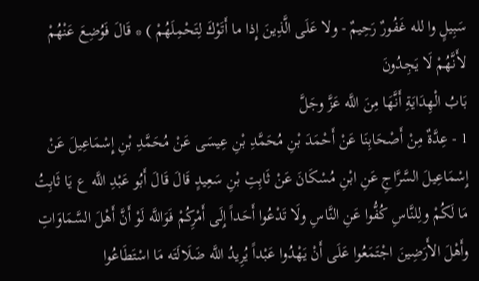سَبِيلٍ وا لله غَفُورٌ رَحِيمٌ - ولا عَلَى الَّذِينَ إِذا ما أَتَوْكَ لِتَحْمِلَهُمْ ) * قَالَ فَوُضِعَ عَنْهُمْ لأَنَّهُمْ لَا يَجِدُونَ
بَابُ الْهِدَايَةِ أَنَّهَا مِنَ اللَّه عَزَّ وجَلَّ
1 - عِدَّةٌ مِنْ أَصْحَابِنَا عَنْ أَحْمَدَ بْنِ مُحَمَّدِ بْنِ عِيسَى عَنْ مُحَمَّدِ بْنِ إِسْمَاعِيلَ عَنْ إِسْمَاعِيلَ السَّرَّاجِ عَنِ ابْنِ مُسْكَانَ عَنْ ثَابِتِ بْنِ سَعِيدٍ قَالَ قَالَ أَبُو عَبْدِ اللَّه ع يَا ثَابِتُ مَا لَكُمْ ولِلنَّاسِ كُفُّوا عَنِ النَّاسِ ولَا تَدْعُوا أَحَداً إِلَى أَمْرِكُمْ فَوَاللَّه لَوْ أَنَّ أَهْلَ السَّمَاوَاتِ وأَهْلَ الأَرَضِينَ اجْتَمَعُوا عَلَى أَنْ يَهْدُوا عَبْداً يُرِيدُ اللَّه ضَلَالَتَه مَا اسْتَطَاعُوا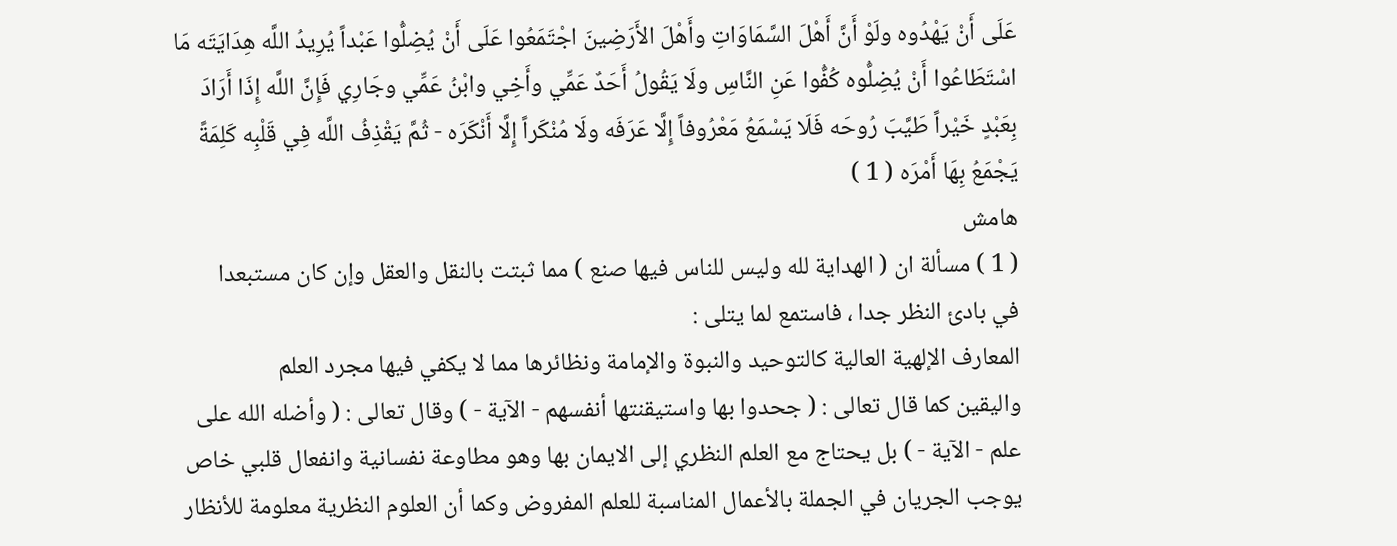عَلَى أَنْ يَهْدُوه ولَوْ أَنَّ أَهْلَ السَّمَاوَاتِ وأَهْلَ الأَرَضِينَ اجْتَمَعُوا عَلَى أَنْ يُضِلُّوا عَبْداً يُرِيدُ اللَّه هِدَايَتَه مَا اسْتَطَاعُوا أَنْ يُضِلُّوه كُفُّوا عَنِ النَّاسِ ولَا يَقُولُ أَحَدٌ عَمِّي وأَخِي وابْنُ عَمِّي وجَارِي فَإِنَّ اللَّه إِذَا أَرَادَ بِعَبْدٍ خَيْراً طَيَّبَ رُوحَه فَلَا يَسْمَعُ مَعْرُوفاً إِلَّا عَرَفَه ولَا مُنْكَراً إِلَّا أَنْكَرَه - ثُمَّ يَقْذِفُ اللَّه فِي قَلْبِه كَلِمَةً يَجْمَعُ بِهَا أَمْرَه ( 1 )
هامش
( 1 ) مسألة ان ( الهداية لله وليس للناس فيها صنع ) مما ثبتت بالنقل والعقل وإن كان مستبعدا
في بادئ النظر جدا ، فاستمع لما يتلى :
المعارف الإلهية العالية كالتوحيد والنبوة والإمامة ونظائرها مما لا يكفي فيها مجرد العلم
واليقين كما قال تعالى : ( جحدوا بها واستيقنتها أنفسهم - الآية - ) وقال تعالى : ( وأضله الله على
علم - الآية - ) بل يحتاج مع العلم النظري إلى الايمان بها وهو مطاوعة نفسانية وانفعال قلبي خاص
يوجب الجريان في الجملة بالأعمال المناسبة للعلم المفروض وكما أن العلوم النظرية معلومة للأنظار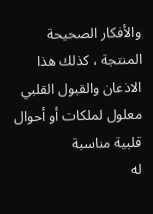والأفكار الصحيحة المنتجة ، كذلك هذا الاذعان والقبول القلبي معلول لملكات أو أحوال قلبية مناسبة
له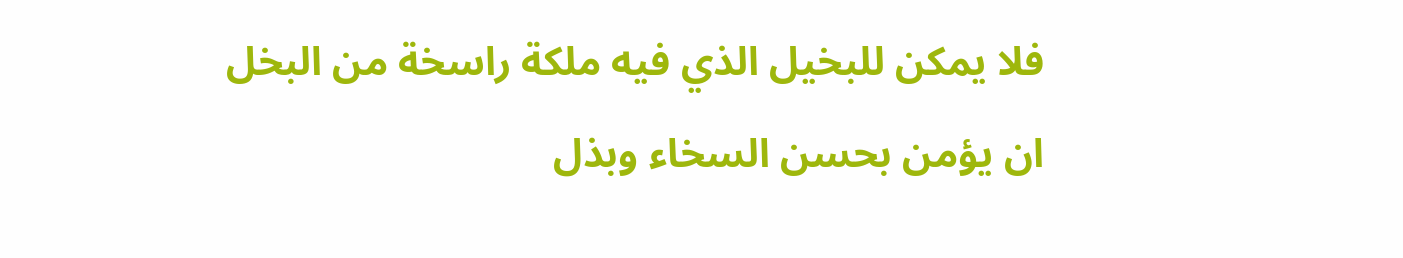فلا يمكن للبخيل الذي فيه ملكة راسخة من البخل ان يؤمن بحسن السخاء وبذل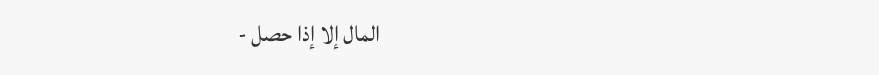المال إلا إذا حصل -